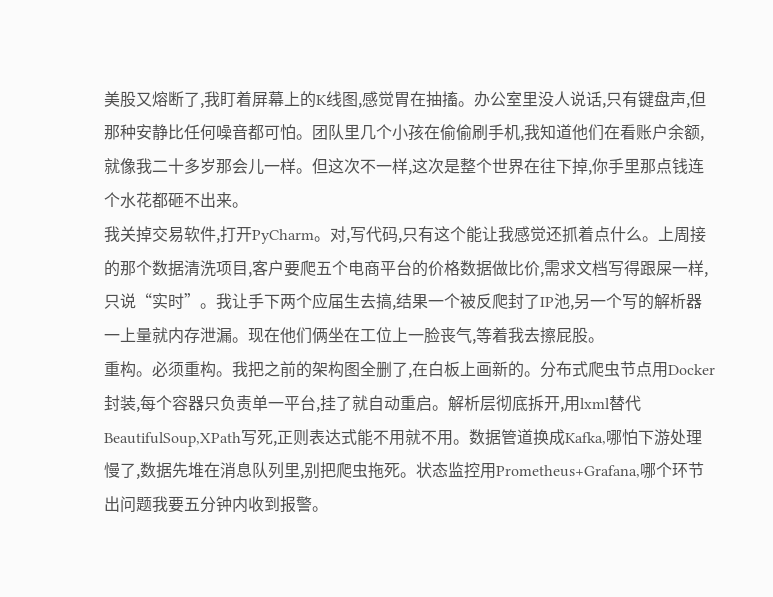美股又熔断了,我盯着屏幕上的K线图,感觉胃在抽搐。办公室里没人说话,只有键盘声,但那种安静比任何噪音都可怕。团队里几个小孩在偷偷刷手机,我知道他们在看账户余额,就像我二十多岁那会儿一样。但这次不一样,这次是整个世界在往下掉,你手里那点钱连个水花都砸不出来。
我关掉交易软件,打开PyCharm。对,写代码,只有这个能让我感觉还抓着点什么。上周接的那个数据清洗项目,客户要爬五个电商平台的价格数据做比价,需求文档写得跟屎一样,只说“实时”。我让手下两个应届生去搞,结果一个被反爬封了IP池,另一个写的解析器一上量就内存泄漏。现在他们俩坐在工位上一脸丧气,等着我去擦屁股。
重构。必须重构。我把之前的架构图全删了,在白板上画新的。分布式爬虫节点用Docker封装,每个容器只负责单一平台,挂了就自动重启。解析层彻底拆开,用lxml替代BeautifulSoup,XPath写死,正则表达式能不用就不用。数据管道换成Kafka,哪怕下游处理慢了,数据先堆在消息队列里,别把爬虫拖死。状态监控用Prometheus+Grafana,哪个环节出问题我要五分钟内收到报警。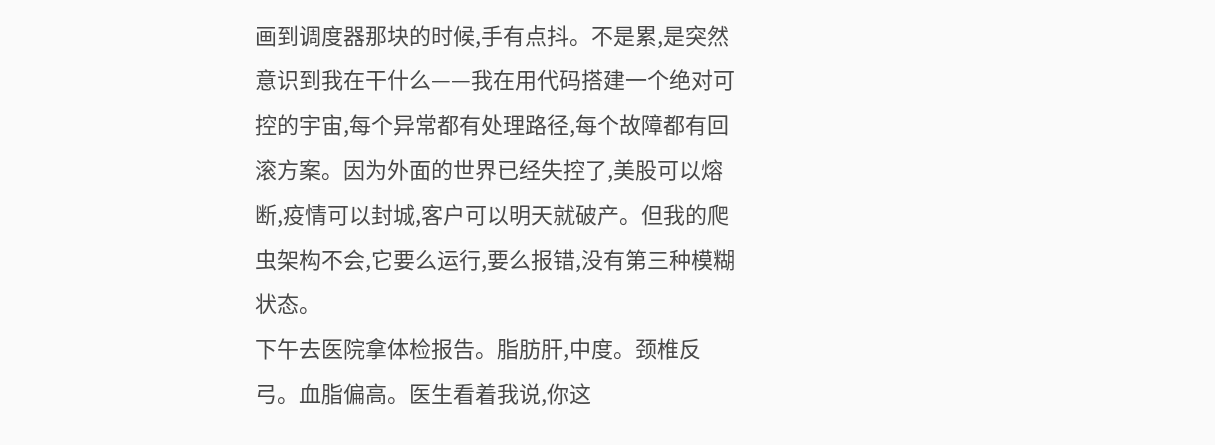画到调度器那块的时候,手有点抖。不是累,是突然意识到我在干什么——我在用代码搭建一个绝对可控的宇宙,每个异常都有处理路径,每个故障都有回滚方案。因为外面的世界已经失控了,美股可以熔断,疫情可以封城,客户可以明天就破产。但我的爬虫架构不会,它要么运行,要么报错,没有第三种模糊状态。
下午去医院拿体检报告。脂肪肝,中度。颈椎反弓。血脂偏高。医生看着我说,你这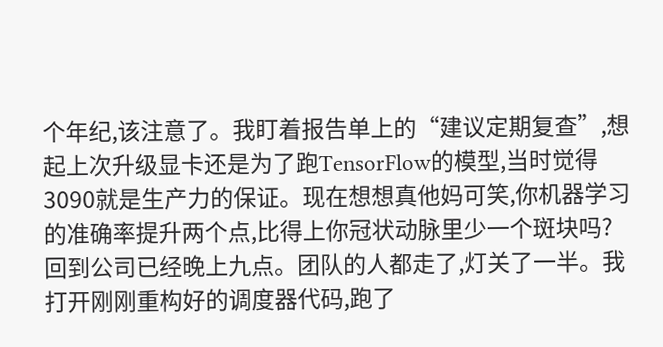个年纪,该注意了。我盯着报告单上的“建议定期复查”,想起上次升级显卡还是为了跑TensorFlow的模型,当时觉得3090就是生产力的保证。现在想想真他妈可笑,你机器学习的准确率提升两个点,比得上你冠状动脉里少一个斑块吗?
回到公司已经晚上九点。团队的人都走了,灯关了一半。我打开刚刚重构好的调度器代码,跑了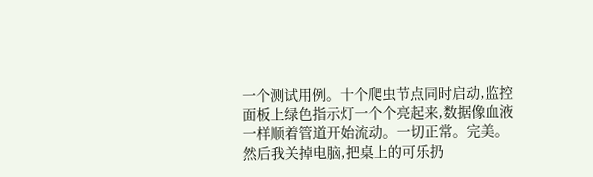一个测试用例。十个爬虫节点同时启动,监控面板上绿色指示灯一个个亮起来,数据像血液一样顺着管道开始流动。一切正常。完美。
然后我关掉电脑,把桌上的可乐扔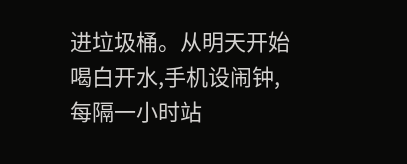进垃圾桶。从明天开始喝白开水,手机设闹钟,每隔一小时站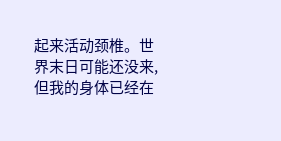起来活动颈椎。世界末日可能还没来,但我的身体已经在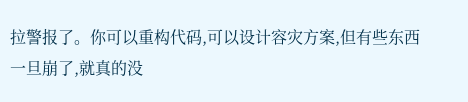拉警报了。你可以重构代码,可以设计容灾方案,但有些东西一旦崩了,就真的没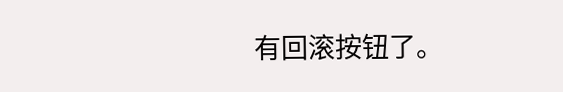有回滚按钮了。